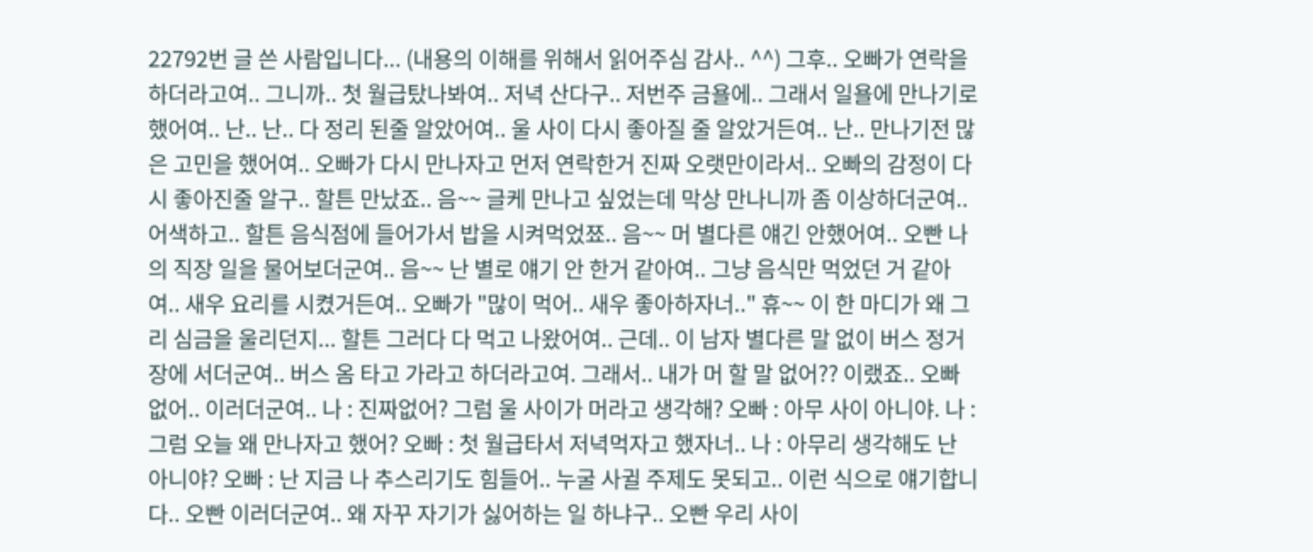22792번 글 쓴 사람입니다... (내용의 이해를 위해서 읽어주심 감사.. ^^) 그후.. 오빠가 연락을 하더라고여.. 그니까.. 첫 월급탔나봐여.. 저녁 산다구.. 저번주 금욜에.. 그래서 일욜에 만나기로 했어여.. 난.. 난.. 다 정리 된줄 알았어여.. 울 사이 다시 좋아질 줄 알았거든여.. 난.. 만나기전 많은 고민을 했어여.. 오빠가 다시 만나자고 먼저 연락한거 진짜 오랫만이라서.. 오빠의 감정이 다시 좋아진줄 알구.. 할튼 만났죠.. 음~~ 글케 만나고 싶었는데 막상 만나니까 좀 이상하더군여.. 어색하고.. 할튼 음식점에 들어가서 밥을 시켜먹었쬬.. 음~~ 머 별다른 얘긴 안했어여.. 오빤 나의 직장 일을 물어보더군여.. 음~~ 난 별로 얘기 안 한거 같아여.. 그냥 음식만 먹었던 거 같아여.. 새우 요리를 시켰거든여.. 오빠가 "많이 먹어.. 새우 좋아하자너.." 휴~~ 이 한 마디가 왜 그리 심금을 울리던지... 할튼 그러다 다 먹고 나왔어여.. 근데.. 이 남자 별다른 말 없이 버스 정거장에 서더군여.. 버스 옴 타고 가라고 하더라고여. 그래서.. 내가 머 할 말 없어?? 이랬죠.. 오빠 없어.. 이러더군여.. 나 : 진짜없어? 그럼 울 사이가 머라고 생각해? 오빠 : 아무 사이 아니야. 나 : 그럼 오늘 왜 만나자고 했어? 오빠 : 첫 월급타서 저녁먹자고 했자너.. 나 : 아무리 생각해도 난 아니야? 오빠 : 난 지금 나 추스리기도 힘들어.. 누굴 사귈 주제도 못되고.. 이런 식으로 얘기합니다.. 오빤 이러더군여.. 왜 자꾸 자기가 싫어하는 일 하냐구.. 오빤 우리 사이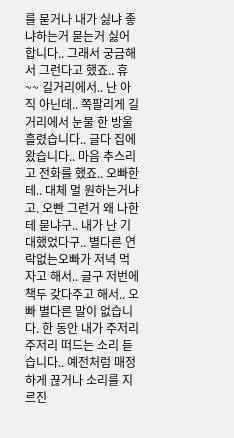를 묻거나 내가 싫냐 좋냐하는거 묻는거 싫어합니다.. 그래서 궁금해서 그런다고 했죠.. 휴~~ 길거리에서.. 난 아직 아닌데.. 쪽팔리게 길거리에서 눈물 한 방울 흘렸습니다.. 글다 집에 왔습니다.. 마음 추스리고 전화를 했죠.. 오빠한테.. 대체 멀 원하는거냐고. 오빤 그런거 왜 나한테 묻냐구.. 내가 난 기대했었다구.. 별다른 연락없는오빠가 저녁 먹자고 해서.. 글구 저번에 책두 갖다주고 해서.. 오빠 별다른 말이 없습니다. 한 동안 내가 주저리주저리 떠드는 소리 듣습니다.. 예전처럼 매정하게 끊거나 소리를 지르진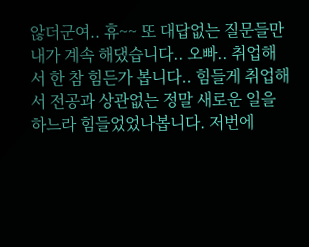않더군여.. 휴~~ 또 대답없는 질문들만 내가 계속 해댔습니다.. 오빠.. 취업해서 한 참 힘든가 봅니다.. 힘들게 취업해서 전공과 상관없는 정말 새로운 일을 하느라 힘들었었나봅니다. 저번에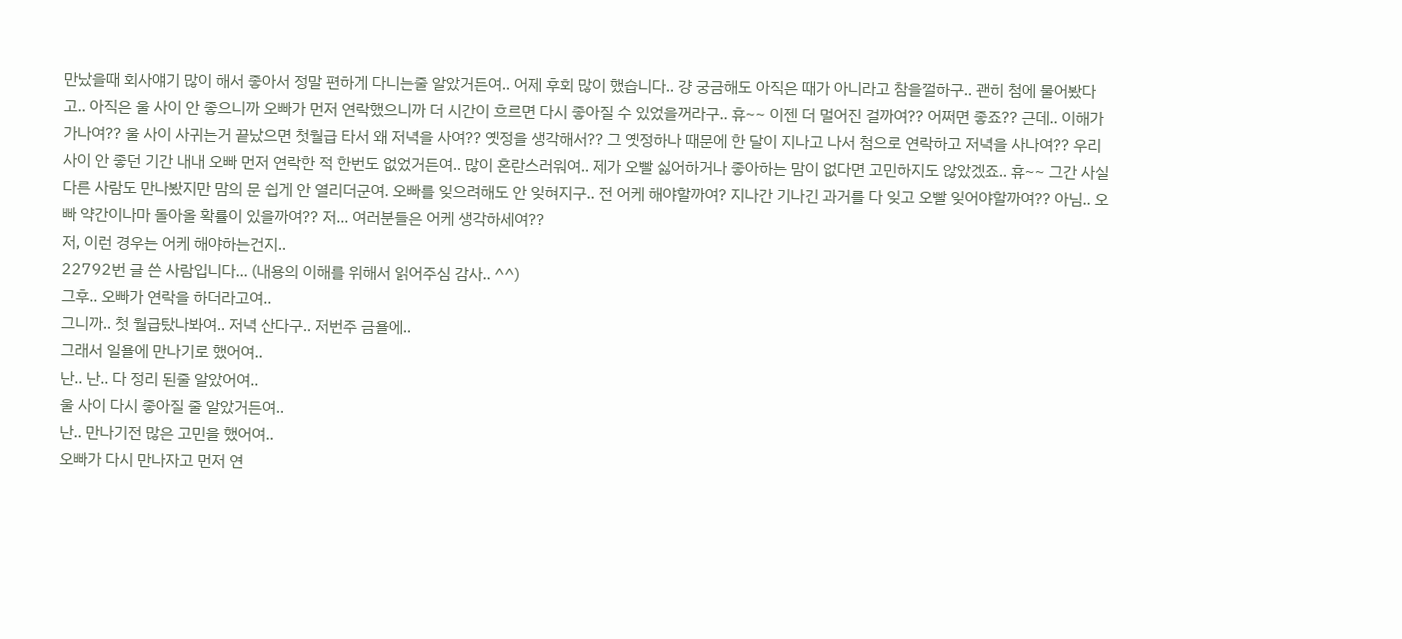만났을때 회사얘기 많이 해서 좋아서 정말 편하게 다니는줄 알았거든여.. 어제 후회 많이 했습니다.. 걍 궁금해도 아직은 때가 아니라고 참을껄하구.. 괜히 첨에 물어봤다고.. 아직은 울 사이 안 좋으니까 오빠가 먼저 연락했으니까 더 시간이 흐르면 다시 좋아질 수 있었을꺼라구.. 휴~~ 이젠 더 멀어진 걸까여?? 어쩌면 좋죠?? 근데.. 이해가 가나여?? 울 사이 사귀는거 끝났으면 첫월급 타서 왜 저녁을 사여?? 옛정을 생각해서?? 그 옛정하나 때문에 한 달이 지나고 나서 첨으로 연락하고 저녁을 사나여?? 우리 사이 안 좋던 기간 내내 오빠 먼저 연락한 적 한번도 없었거든여.. 많이 혼란스러워여.. 제가 오빨 싫어하거나 좋아하는 맘이 없다면 고민하지도 않았겠죠.. 휴~~ 그간 사실 다른 사람도 만나봤지만 맘의 문 쉽게 안 열리더군여. 오빠를 잊으려해도 안 잊혀지구.. 전 어케 해야할까여? 지나간 기나긴 과거를 다 잊고 오빨 잊어야할까여?? 아님.. 오빠 약간이나마 돌아올 확률이 있을까여?? 저... 여러분들은 어케 생각하세여??
저, 이런 경우는 어케 해야하는건지..
22792번 글 쓴 사람입니다... (내용의 이해를 위해서 읽어주심 감사.. ^^)
그후.. 오빠가 연락을 하더라고여..
그니까.. 첫 월급탔나봐여.. 저녁 산다구.. 저번주 금욜에..
그래서 일욜에 만나기로 했어여..
난.. 난.. 다 정리 된줄 알았어여..
울 사이 다시 좋아질 줄 알았거든여..
난.. 만나기전 많은 고민을 했어여..
오빠가 다시 만나자고 먼저 연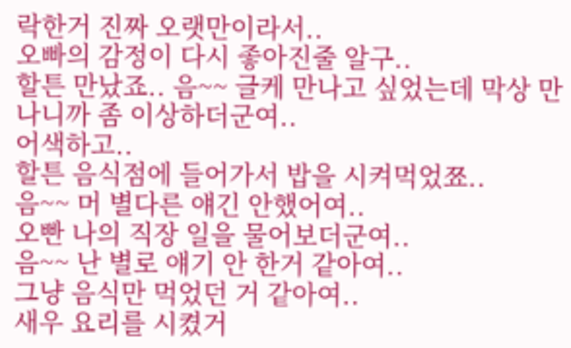락한거 진짜 오랫만이라서..
오빠의 감정이 다시 좋아진줄 알구..
할튼 만났죠.. 음~~ 글케 만나고 싶었는데 막상 만나니까 좀 이상하더군여..
어색하고..
할튼 음식점에 들어가서 밥을 시켜먹었쬬..
음~~ 머 별다른 얘긴 안했어여..
오빤 나의 직장 일을 물어보더군여..
음~~ 난 별로 얘기 안 한거 같아여..
그냥 음식만 먹었던 거 같아여..
새우 요리를 시켰거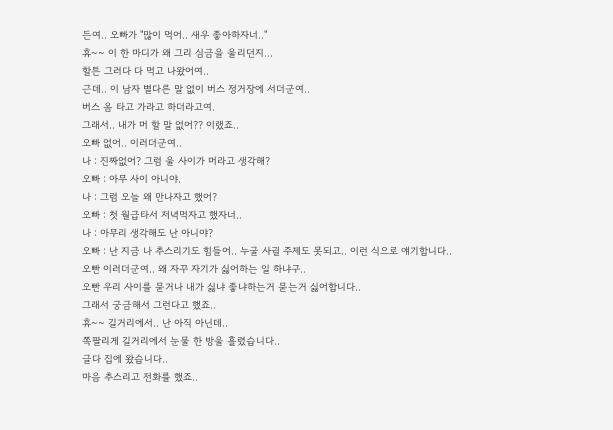든여.. 오빠가 "많이 먹어.. 새우 좋아하자너.."
휴~~ 이 한 마디가 왜 그리 심금을 울리던지...
할튼 그러다 다 먹고 나왔어여..
근데.. 이 남자 별다른 말 없이 버스 정거장에 서더군여..
버스 옴 타고 가라고 하더라고여.
그래서.. 내가 머 할 말 없어?? 이랬죠..
오빠 없어.. 이러더군여..
나 : 진짜없어? 그럼 울 사이가 머라고 생각해?
오빠 : 아무 사이 아니야.
나 : 그럼 오늘 왜 만나자고 했어?
오빠 : 첫 월급타서 저녁먹자고 했자너..
나 : 아무리 생각해도 난 아니야?
오빠 : 난 지금 나 추스리기도 힘들어.. 누굴 사귈 주제도 못되고.. 이런 식으로 얘기합니다..
오빤 이러더군여.. 왜 자꾸 자기가 싫어하는 일 하냐구..
오빤 우리 사이를 묻거나 내가 싫냐 좋냐하는거 묻는거 싫어합니다..
그래서 궁금해서 그런다고 했죠..
휴~~ 길거리에서.. 난 아직 아닌데..
쪽팔리게 길거리에서 눈물 한 방울 흘렸습니다..
글다 집에 왔습니다..
마음 추스리고 전화를 했죠..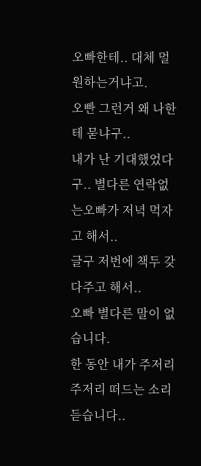오빠한테.. 대체 멀 원하는거냐고.
오빤 그런거 왜 나한테 묻냐구..
내가 난 기대했었다구.. 별다른 연락없는오빠가 저녁 먹자고 해서..
글구 저번에 책두 갖다주고 해서..
오빠 별다른 말이 없습니다.
한 동안 내가 주저리주저리 떠드는 소리 듣습니다..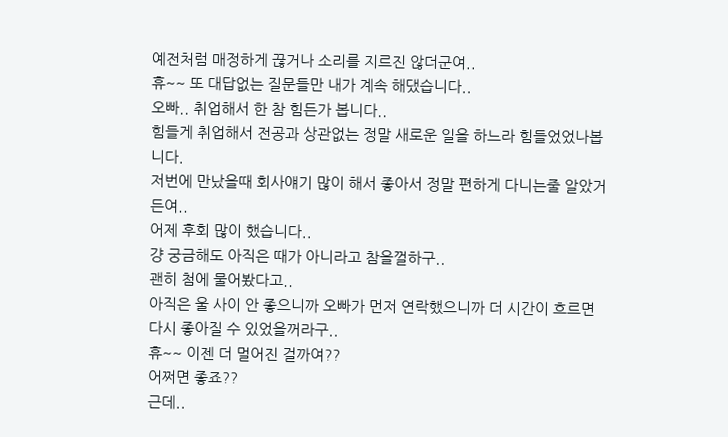예전처럼 매정하게 끊거나 소리를 지르진 않더군여..
휴~~ 또 대답없는 질문들만 내가 계속 해댔습니다..
오빠.. 취업해서 한 참 힘든가 봅니다..
힘들게 취업해서 전공과 상관없는 정말 새로운 일을 하느라 힘들었었나봅니다.
저번에 만났을때 회사얘기 많이 해서 좋아서 정말 편하게 다니는줄 알았거든여..
어제 후회 많이 했습니다..
걍 궁금해도 아직은 때가 아니라고 참을껄하구..
괜히 첨에 물어봤다고..
아직은 울 사이 안 좋으니까 오빠가 먼저 연락했으니까 더 시간이 흐르면 다시 좋아질 수 있었을꺼라구..
휴~~ 이젠 더 멀어진 걸까여??
어쩌면 좋죠??
근데..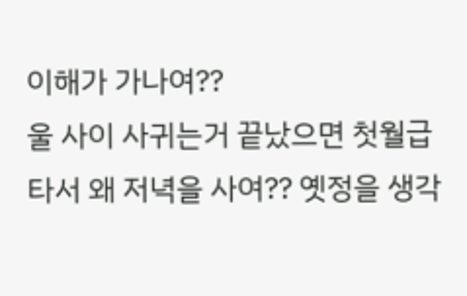이해가 가나여??
울 사이 사귀는거 끝났으면 첫월급 타서 왜 저녁을 사여?? 옛정을 생각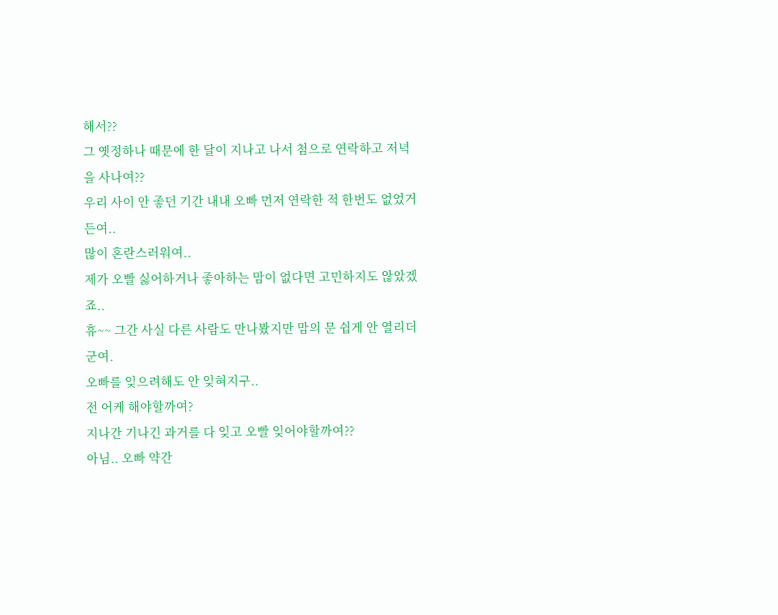해서??
그 옛정하나 때문에 한 달이 지나고 나서 첨으로 연락하고 저녁을 사나여??
우리 사이 안 좋던 기간 내내 오빠 먼저 연락한 적 한번도 없었거든여..
많이 혼란스러워여..
제가 오빨 싫어하거나 좋아하는 맘이 없다면 고민하지도 않았겠죠..
휴~~ 그간 사실 다른 사람도 만나봤지만 맘의 문 쉽게 안 열리더군여.
오빠를 잊으려해도 안 잊혀지구..
전 어케 해야할까여?
지나간 기나긴 과거를 다 잊고 오빨 잊어야할까여??
아님.. 오빠 약간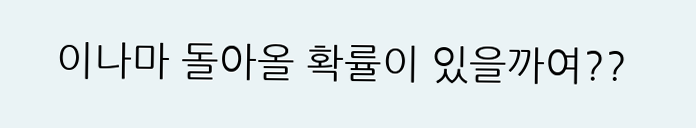이나마 돌아올 확률이 있을까여??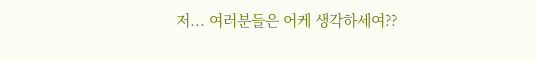저... 여러분들은 어케 생각하세여??